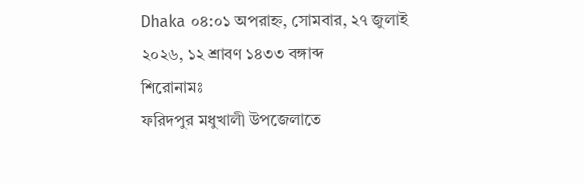Dhaka ০৪:০১ অপরাহ্ন, সোমবার, ২৭ জুলাই ২০২৬, ১২ শ্রাবণ ১৪৩৩ বঙ্গাব্দ
শিরোনামঃ
ফরিদপুর মধুখালী উপজেলাতে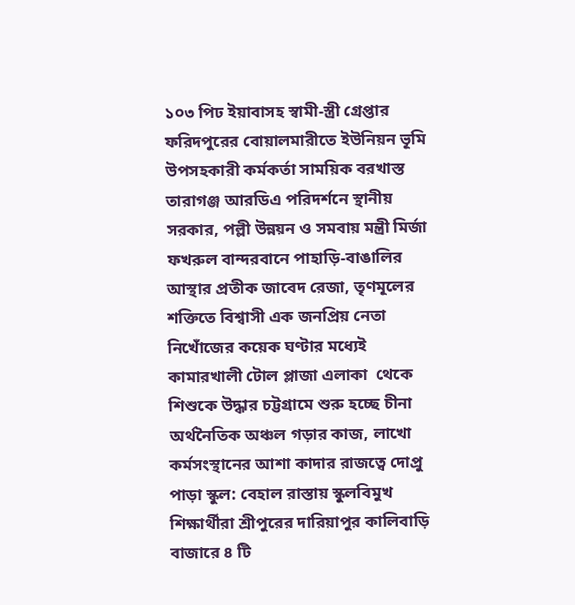১০৩ পিঢ ইয়াবাসহ স্বামী-স্ত্রী গ্রেপ্তার ফরিদপুরের বোয়ালমারীতে ইউনিয়ন ভূমি উপসহকারী কর্মকর্তা সাময়িক বরখাস্ত তারাগঞ্জ আরডিএ পরিদর্শনে স্থানীয় সরকার, পল্লী উন্নয়ন ও সমবায় মন্ত্রী মির্জা ফখরুল বান্দরবানে পাহাড়ি-বাঙালির আস্থার প্রতীক জাবেদ রেজা, তৃণমূলের শক্তিতে বিশ্বাসী এক জনপ্রিয় নেতা নিখোঁজের কয়েক ঘণ্টার মধ্যেই কামারখালী টোল প্লাজা এলাকা  থেকে শিশুকে উদ্ধার চট্টগ্রামে শুরু হচ্ছে চীনা অর্থনৈতিক অঞ্চল গড়ার কাজ, লাখো কর্মসংস্থানের আশা কাদার রাজত্বে দোপ্রু পাড়া স্কুল: বেহাল রাস্তায় স্কুলবিমুখ শিক্ষার্থীরা শ্রীপুরের দারিয়াপুর কালিবাড়ি বাজারে ৪ টি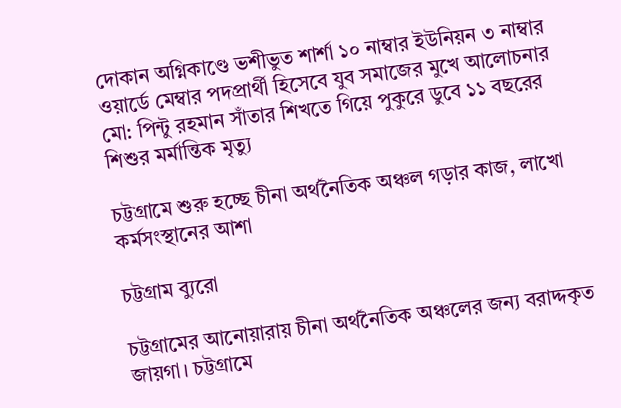দোকান অগ্নিকাণ্ডে ভশীভুত শার্শা ১০ নাম্বার ইউনিয়ন ৩ নাম্বার ওয়ার্ডে মেম্বার পদপ্রার্থী হিসেবে যুব সমাজের মুখে আলোচনার মো: পিন্টু রহমান সাঁতার শিখতে গিয়ে পুকুরে ডুবে ১১ বছরের শিশুর মর্মান্তিক মৃত্যু

চট্টগ্রামে শুরু হচ্ছে চীনা অর্থনৈতিক অঞ্চল গড়ার কাজ, লাখো কর্মসংস্থানের আশা

চট্টগ্রাম ব্যুরো

চট্টগ্রামের আনোয়ারায় চীনা অর্থনৈতিক অঞ্চলের জন্য বরাদ্দকৃত জায়গা। চট্টগ্রামে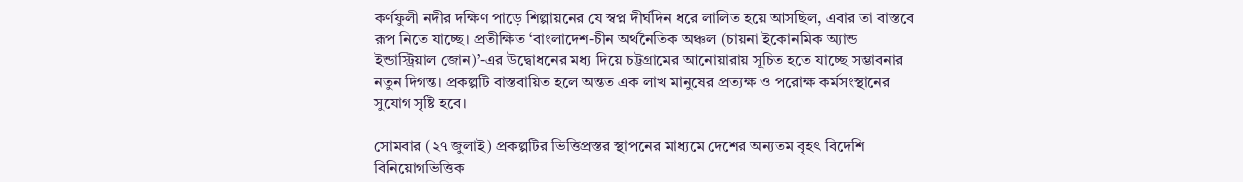কর্ণফুলী নদীর দক্ষিণ পাড়ে শিল্পায়নের যে স্বপ্ন দীর্ঘদিন ধরে লালিত হয়ে আসছিল, এবার তা বাস্তবে রূপ নিতে যাচ্ছে। প্রতীক্ষিত ‘বাংলাদেশ-চীন অর্থনৈতিক অঞ্চল (চায়না ইকোনমিক অ্যান্ড ইন্ডাস্ট্রিয়াল জোন)’-এর উদ্বোধনের মধ্য দিয়ে চট্টগ্রামের আনোয়ারায় সূচিত হতে যাচ্ছে সম্ভাবনার নতুন দিগন্ত। প্রকল্পটি বাস্তবায়িত হলে অন্তত এক লাখ মানুষের প্রত্যক্ষ ও পরোক্ষ কর্মসংস্থানের সুযোগ সৃষ্টি হবে।

সোমবার (২৭ জুলাই) প্রকল্পটির ভিত্তিপ্রস্তর স্থাপনের মাধ্যমে দেশের অন্যতম বৃহৎ বিদেশি বিনিয়োগভিত্তিক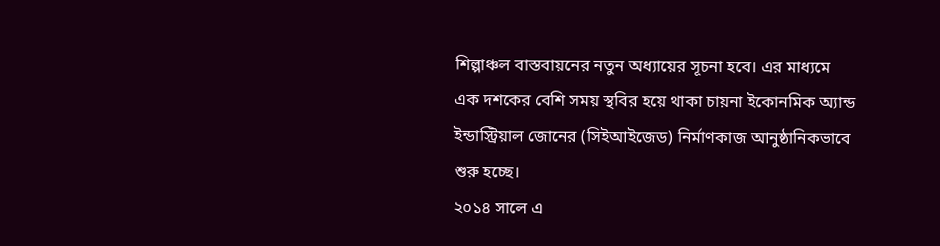শিল্পাঞ্চল বাস্তবায়নের নতুন অধ্যায়ের সূচনা হবে। এর মাধ্যমে এক দশকের বেশি সময় স্থবির হয়ে থাকা চায়না ইকোনমিক অ্যান্ড ইন্ডাস্ট্রিয়াল জোনের (সিইআইজেড) নির্মাণকাজ আনুষ্ঠানিকভাবে শুরু হচ্ছে।
২০১৪ সালে এ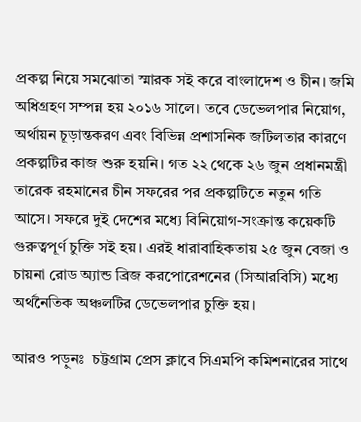প্রকল্প নিয়ে সমঝোতা স্মারক সই করে বাংলাদেশ ও চীন। জমি অধিগ্রহণ সম্পন্ন হয় ২০১৬ সালে। তবে ডেভেলপার নিয়োগ, অর্থায়ন চূড়ান্তকরণ এবং বিভিন্ন প্রশাসনিক জটিলতার কারণে প্রকল্পটির কাজ শুরু হয়নি। গত ২২ থেকে ২৬ জুন প্রধানমন্ত্রী তারেক রহমানের চীন সফরের পর প্রকল্পটিতে নতুন গতি আসে। সফরে দুই দেশের মধ্যে বিনিয়োগ-সংক্রান্ত কয়েকটি গুরুত্বপূর্ণ চুক্তি সই হয়। এরই ধারাবাহিকতায় ২৫ জুন বেজা ও চায়না রোড অ্যান্ড ব্রিজ করপোরেশনের (সিআরবিসি) মধ্যে অর্থনৈতিক অঞ্চলটির ডেভেলপার চুক্তি হয়।

আরও পড়ুনঃ  চট্টগ্রাম প্রেস ক্লাবে সিএমপি কমিশনারের সাথে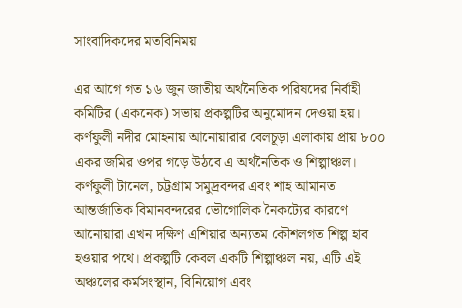সাংবাদিকদের মতবিনিময়

এর আগে গত ১৬ জুন জাতীয় অর্থনৈতিক পরিষদের নির্বাহী কমিটির (একনেক) সভায় প্রকল্পটির অনুমোদন দেওয়া হয়। কর্ণফুলী নদীর মোহনায় আনোয়ারার বেলচূড়া এলাকায় প্রায় ৮০০ একর জমির ওপর গড়ে উঠবে এ অর্থনৈতিক ও শিল্পাঞ্চল।
কর্ণফুলী টানেল, চট্টগ্রাম সমুদ্রবন্দর এবং শাহ আমানত আন্তর্জাতিক বিমানবন্দরের ভৌগোলিক নৈকট্যের কারণে আনোয়ারা এখন দক্ষিণ এশিয়ার অন্যতম কৌশলগত শিল্প হাব হওয়ার পথে। প্রকল্পটি কেবল একটি শিল্পাঞ্চল নয়, এটি এই অঞ্চলের কর্মসংস্থান, বিনিয়োগ এবং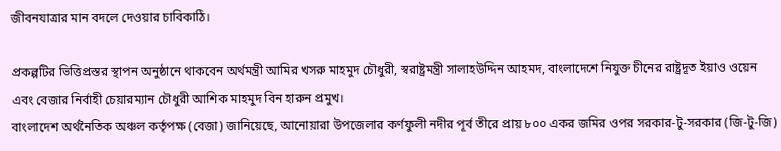জীবনযাত্রার মান বদলে দেওয়ার চাবিকাঠি।

প্রকল্পটির ভিত্তিপ্রস্তর স্থাপন অনুষ্ঠানে থাকবেন অর্থমন্ত্রী আমির খসরু মাহমুদ চৌধুরী, স্বরাষ্ট্রমন্ত্রী সালাহউদ্দিন আহমদ, বাংলাদেশে নিযুক্ত চীনের রাষ্ট্রদূত ইয়াও ওয়েন এবং বেজার নির্বাহী চেয়ারম্যান চৌধুরী আশিক মাহমুদ বিন হারুন প্রমুখ।
বাংলাদেশ অর্থনৈতিক অঞ্চল কর্তৃপক্ষ (বেজা) জানিয়েছে, আনোয়ারা উপজেলার কর্ণফুলী নদীর পূর্ব তীরে প্রায় ৮০০ একর জমির ওপর সরকার-টু-সরকার (জি-টু-জি)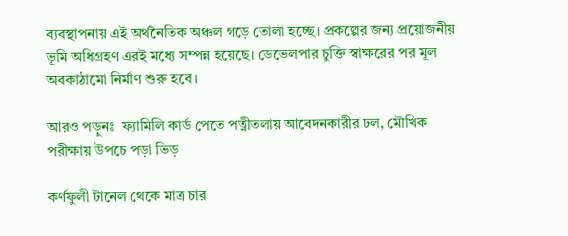ব্যবস্থাপনায় এই অর্থনৈতিক অঞ্চল গড়ে তোলা হচ্ছে। প্রকল্পের জন্য প্রয়োজনীয় ভূমি অধিগ্রহণ এরই মধ্যে সম্পন্ন হয়েছে। ডেভেলপার চুক্তি স্বাক্ষরের পর মূল অবকাঠামো নির্মাণ শুরু হবে।

আরও পড়ুনঃ  ফ্যামিলি কার্ড পেতে পত্নীতলায় আবেদনকারীর ঢল, মৌখিক পরীক্ষায় উপচে পড়া ভিড়

কর্ণফুলী টানেল থেকে মাত্র চার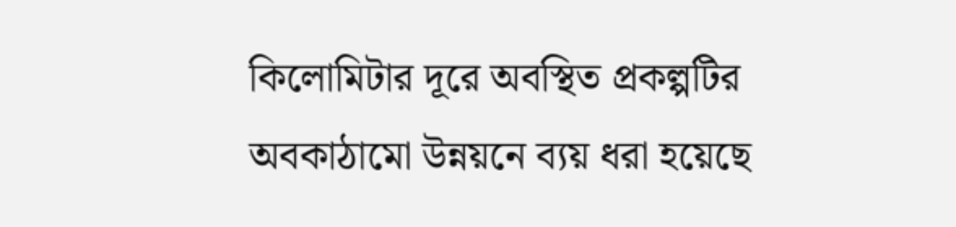কিলোমিটার দূরে অবস্থিত প্রকল্পটির অবকাঠামো উন্নয়নে ব্যয় ধরা হয়েছে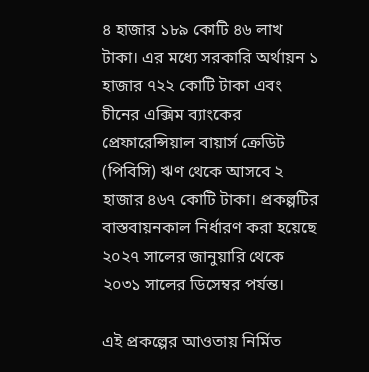৪ হাজার ১৮৯ কোটি ৪৬ লাখ টাকা। এর মধ্যে সরকারি অর্থায়ন ১ হাজার ৭২২ কোটি টাকা এবং চীনের এক্সিম ব্যাংকের প্রেফারেন্সিয়াল বায়ার্স ক্রেডিট (পিবিসি) ঋণ থেকে আসবে ২ হাজার ৪৬৭ কোটি টাকা। প্রকল্পটির বাস্তবায়নকাল নির্ধারণ করা হয়েছে ২০২৭ সালের জানুয়ারি থেকে ২০৩১ সালের ডিসেম্বর পর্যন্ত।

এই প্রকল্পের আওতায় নির্মিত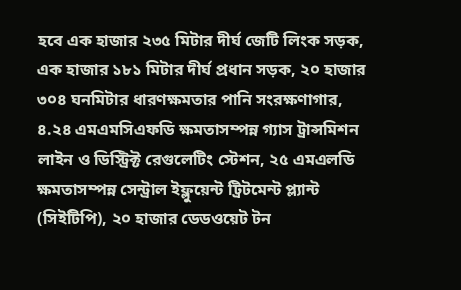হবে এক হাজার ২৩৫ মিটার দীর্ঘ জেটি লিংক সড়ক, এক হাজার ১৮১ মিটার দীর্ঘ প্রধান সড়ক, ২০ হাজার ৩০৪ ঘনমিটার ধারণক্ষমতার পানি সংরক্ষণাগার, ৪.২৪ এমএমসিএফডি ক্ষমতাসম্পন্ন গ্যাস ট্রান্সমিশন লাইন ও ডিস্ট্রিক্ট রেগুলেটিং স্টেশন, ২৫ এমএলডি ক্ষমতাসম্পন্ন সেন্ট্রাল ইফ্লুয়েন্ট ট্রিটমেন্ট প্ল্যান্ট (সিইটিপি), ২০ হাজার ডেডওয়েট টন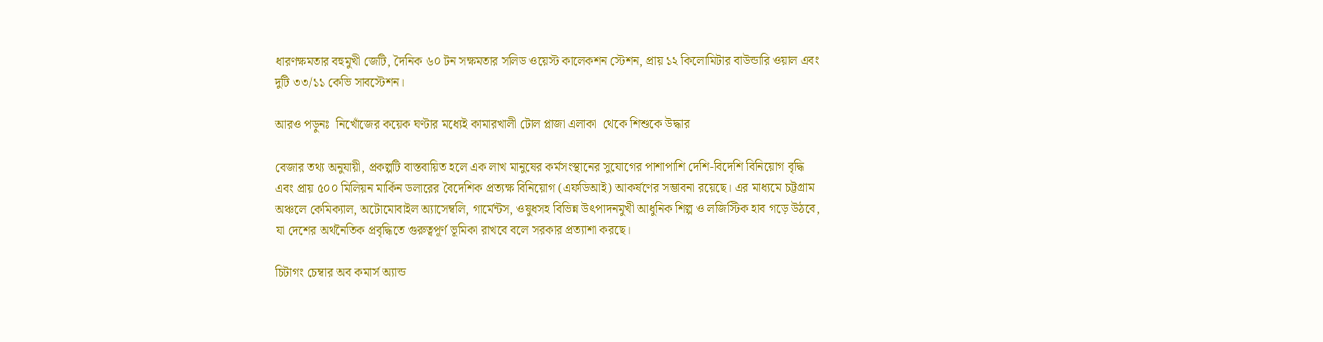ধারণক্ষমতার বহুমুখী জেটি, দৈনিক ৬০ টন সক্ষমতার সলিড ওয়েস্ট কালেকশন স্টেশন, প্রায় ১২ কিলোমিটার বাউন্ডারি ওয়াল এবং দুটি ৩৩/১১ কেভি সাবস্টেশন।

আরও পড়ুনঃ  নিখোঁজের কয়েক ঘণ্টার মধ্যেই কামারখালী টোল প্লাজা এলাকা  থেকে শিশুকে উদ্ধার

বেজার তথ্য অনুযায়ী, প্রকল্পটি বাস্তবায়িত হলে এক লাখ মানুষের কর্মসংস্থানের সুযোগের পাশাপাশি দেশি-বিদেশি বিনিয়োগ বৃদ্ধি এবং প্রায় ৫০০ মিলিয়ন মার্কিন ডলারের বৈদেশিক প্রত্যক্ষ বিনিয়োগ (এফডিআই) আকর্ষণের সম্ভাবনা রয়েছে। এর মাধ্যমে চট্টগ্রাম অঞ্চলে কেমিক্যাল, অটোমোবাইল অ্যাসেম্বলি, গার্মেন্টস, ওষুধসহ বিভিন্ন উৎপাদনমুখী আধুনিক শিল্প ও লজিস্টিক হাব গড়ে উঠবে, যা দেশের অর্থনৈতিক প্রবৃদ্ধিতে গুরুত্বপূর্ণ ভূমিকা রাখবে বলে সরকার প্রত্যাশা করছে।

চিটাগং চেম্বার অব কমার্স অ্যান্ড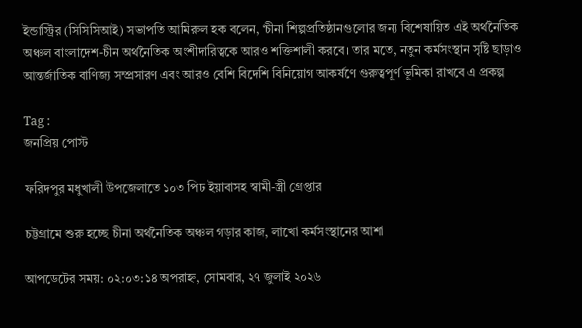ইন্ডাস্ট্রির (সিসিসিআই) সভাপতি আমিরুল হক বলেন, ‘চীনা শিল্পপ্রতিষ্ঠানগুলোর জন্য বিশেষায়িত এই অর্থনৈতিক অঞ্চল বাংলাদেশ-চীন অর্থনৈতিক অংশীদারিত্বকে আরও শক্তিশালী করবে। তার মতে, নতুন কর্মসংস্থান সৃষ্টি ছাড়াও আন্তর্জাতিক বাণিজ্য সম্প্রসারণ এবং আরও বেশি বিদেশি বিনিয়োগ আকর্ষণে গুরুত্বপূর্ণ ভূমিকা রাখবে এ প্রকল্প

Tag :
জনপ্রিয় পোস্ট

ফরিদপুর মধুখালী উপজেলাতে ১০৩ পিঢ ইয়াবাসহ স্বামী-স্ত্রী গ্রেপ্তার

চট্টগ্রামে শুরু হচ্ছে চীনা অর্থনৈতিক অঞ্চল গড়ার কাজ, লাখো কর্মসংস্থানের আশা

আপডেটের সময়: ০২:০৩:১৪ অপরাহ্ন, সোমবার, ২৭ জুলাই ২০২৬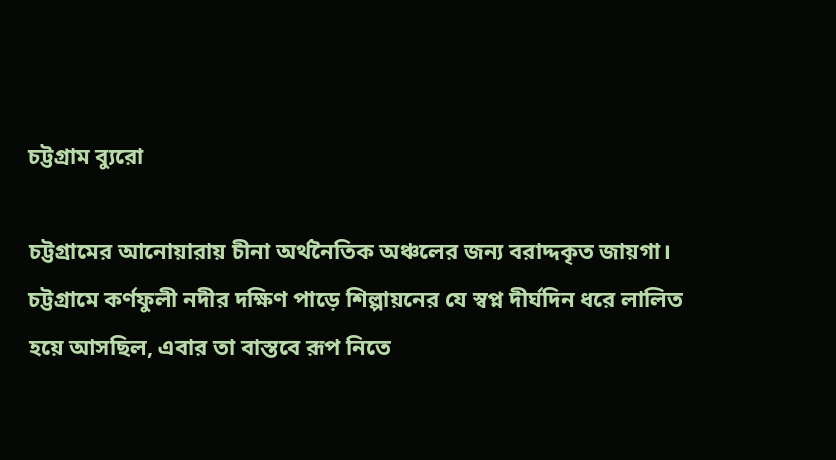চট্টগ্রাম ব্যুরো

চট্টগ্রামের আনোয়ারায় চীনা অর্থনৈতিক অঞ্চলের জন্য বরাদ্দকৃত জায়গা। চট্টগ্রামে কর্ণফুলী নদীর দক্ষিণ পাড়ে শিল্পায়নের যে স্বপ্ন দীর্ঘদিন ধরে লালিত হয়ে আসছিল, এবার তা বাস্তবে রূপ নিতে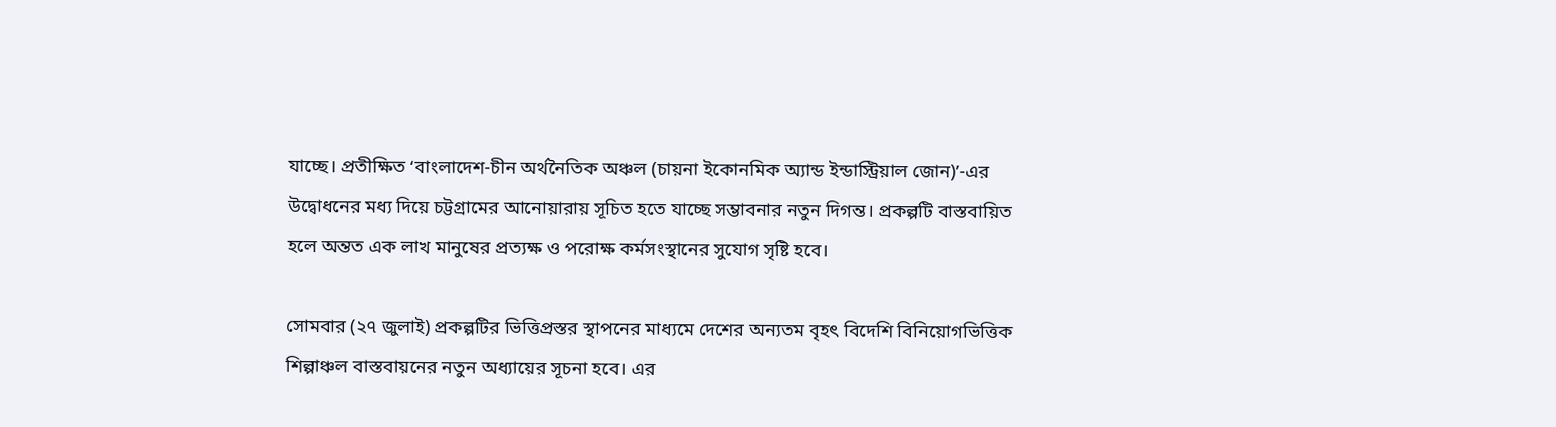যাচ্ছে। প্রতীক্ষিত ‘বাংলাদেশ-চীন অর্থনৈতিক অঞ্চল (চায়না ইকোনমিক অ্যান্ড ইন্ডাস্ট্রিয়াল জোন)’-এর উদ্বোধনের মধ্য দিয়ে চট্টগ্রামের আনোয়ারায় সূচিত হতে যাচ্ছে সম্ভাবনার নতুন দিগন্ত। প্রকল্পটি বাস্তবায়িত হলে অন্তত এক লাখ মানুষের প্রত্যক্ষ ও পরোক্ষ কর্মসংস্থানের সুযোগ সৃষ্টি হবে।

সোমবার (২৭ জুলাই) প্রকল্পটির ভিত্তিপ্রস্তর স্থাপনের মাধ্যমে দেশের অন্যতম বৃহৎ বিদেশি বিনিয়োগভিত্তিক শিল্পাঞ্চল বাস্তবায়নের নতুন অধ্যায়ের সূচনা হবে। এর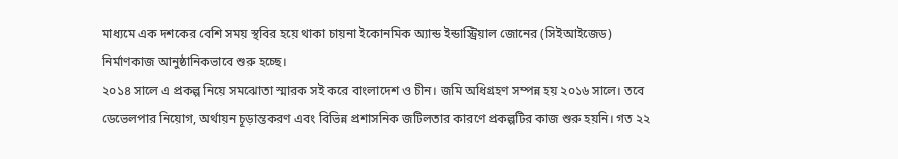মাধ্যমে এক দশকের বেশি সময় স্থবির হয়ে থাকা চায়না ইকোনমিক অ্যান্ড ইন্ডাস্ট্রিয়াল জোনের (সিইআইজেড) নির্মাণকাজ আনুষ্ঠানিকভাবে শুরু হচ্ছে।
২০১৪ সালে এ প্রকল্প নিয়ে সমঝোতা স্মারক সই করে বাংলাদেশ ও চীন। জমি অধিগ্রহণ সম্পন্ন হয় ২০১৬ সালে। তবে ডেভেলপার নিয়োগ, অর্থায়ন চূড়ান্তকরণ এবং বিভিন্ন প্রশাসনিক জটিলতার কারণে প্রকল্পটির কাজ শুরু হয়নি। গত ২২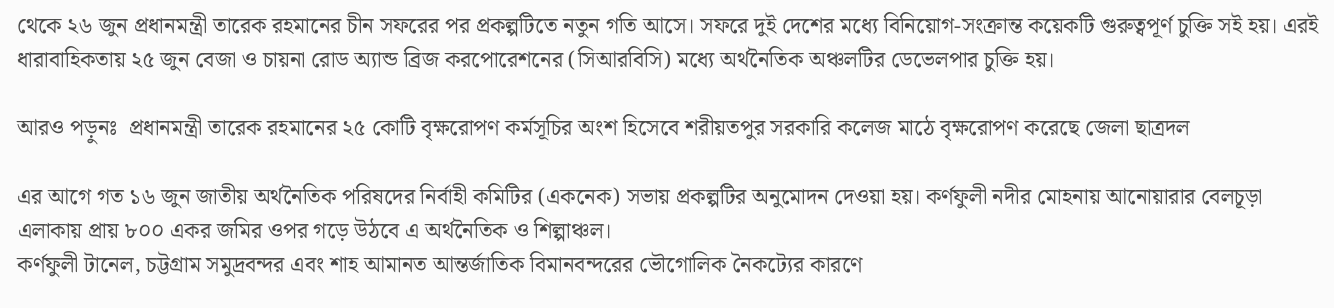থেকে ২৬ জুন প্রধানমন্ত্রী তারেক রহমানের চীন সফরের পর প্রকল্পটিতে নতুন গতি আসে। সফরে দুই দেশের মধ্যে বিনিয়োগ-সংক্রান্ত কয়েকটি গুরুত্বপূর্ণ চুক্তি সই হয়। এরই ধারাবাহিকতায় ২৫ জুন বেজা ও চায়না রোড অ্যান্ড ব্রিজ করপোরেশনের (সিআরবিসি) মধ্যে অর্থনৈতিক অঞ্চলটির ডেভেলপার চুক্তি হয়।

আরও পড়ুনঃ  প্রধানমন্ত্রী তারেক রহমানের ২৫ কোটি বৃক্ষরোপণ কর্মসূচির অংশ হিসেবে শরীয়তপুর সরকারি কলেজ মাঠে বৃক্ষরোপণ করেছে জেলা ছাত্রদল

এর আগে গত ১৬ জুন জাতীয় অর্থনৈতিক পরিষদের নির্বাহী কমিটির (একনেক) সভায় প্রকল্পটির অনুমোদন দেওয়া হয়। কর্ণফুলী নদীর মোহনায় আনোয়ারার বেলচূড়া এলাকায় প্রায় ৮০০ একর জমির ওপর গড়ে উঠবে এ অর্থনৈতিক ও শিল্পাঞ্চল।
কর্ণফুলী টানেল, চট্টগ্রাম সমুদ্রবন্দর এবং শাহ আমানত আন্তর্জাতিক বিমানবন্দরের ভৌগোলিক নৈকট্যের কারণে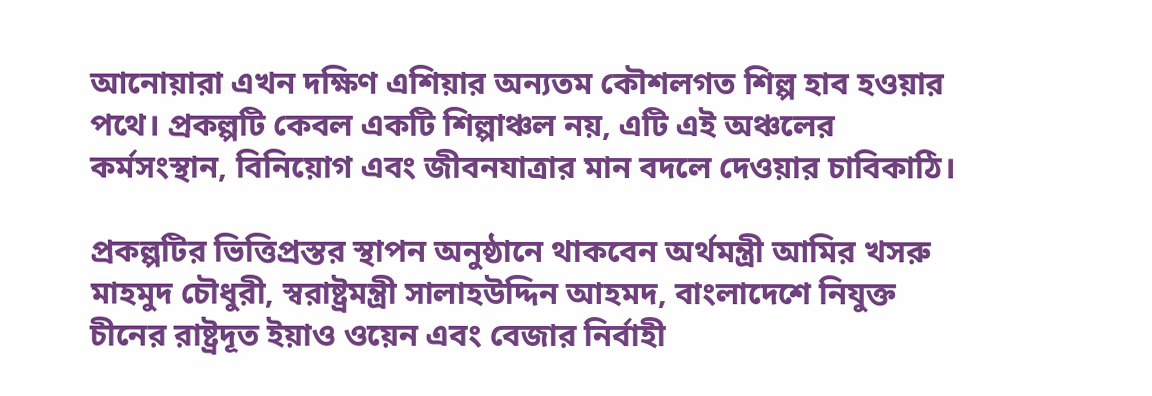আনোয়ারা এখন দক্ষিণ এশিয়ার অন্যতম কৌশলগত শিল্প হাব হওয়ার পথে। প্রকল্পটি কেবল একটি শিল্পাঞ্চল নয়, এটি এই অঞ্চলের কর্মসংস্থান, বিনিয়োগ এবং জীবনযাত্রার মান বদলে দেওয়ার চাবিকাঠি।

প্রকল্পটির ভিত্তিপ্রস্তর স্থাপন অনুষ্ঠানে থাকবেন অর্থমন্ত্রী আমির খসরু মাহমুদ চৌধুরী, স্বরাষ্ট্রমন্ত্রী সালাহউদ্দিন আহমদ, বাংলাদেশে নিযুক্ত চীনের রাষ্ট্রদূত ইয়াও ওয়েন এবং বেজার নির্বাহী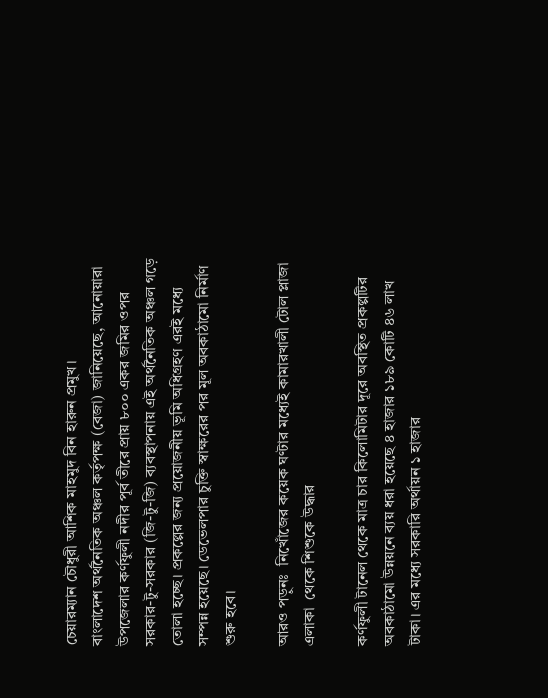চেয়ারম্যান চৌধুরী আশিক মাহমুদ বিন হারুন প্রমুখ।
বাংলাদেশ অর্থনৈতিক অঞ্চল কর্তৃপক্ষ (বেজা) জানিয়েছে, আনোয়ারা উপজেলার কর্ণফুলী নদীর পূর্ব তীরে প্রায় ৮০০ একর জমির ওপর সরকার-টু-সরকার (জি-টু-জি) ব্যবস্থাপনায় এই অর্থনৈতিক অঞ্চল গড়ে তোলা হচ্ছে। প্রকল্পের জন্য প্রয়োজনীয় ভূমি অধিগ্রহণ এরই মধ্যে সম্পন্ন হয়েছে। ডেভেলপার চুক্তি স্বাক্ষরের পর মূল অবকাঠামো নির্মাণ শুরু হবে।

আরও পড়ুনঃ  নিখোঁজের কয়েক ঘণ্টার মধ্যেই কামারখালী টোল প্লাজা এলাকা  থেকে শিশুকে উদ্ধার

কর্ণফুলী টানেল থেকে মাত্র চার কিলোমিটার দূরে অবস্থিত প্রকল্পটির অবকাঠামো উন্নয়নে ব্যয় ধরা হয়েছে ৪ হাজার ১৮৯ কোটি ৪৬ লাখ টাকা। এর মধ্যে সরকারি অর্থায়ন ১ হাজার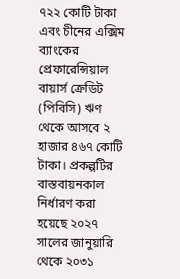৭২২ কোটি টাকা এবং চীনের এক্সিম ব্যাংকের প্রেফারেন্সিয়াল বায়ার্স ক্রেডিট (পিবিসি) ঋণ থেকে আসবে ২ হাজার ৪৬৭ কোটি টাকা। প্রকল্পটির বাস্তবায়নকাল নির্ধারণ করা হয়েছে ২০২৭ সালের জানুয়ারি থেকে ২০৩১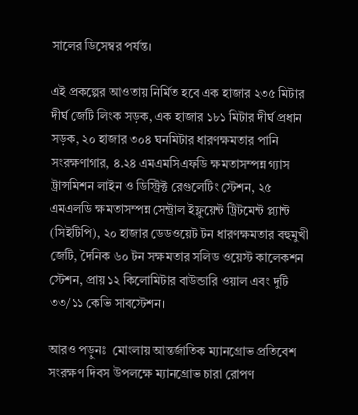সালের ডিসেম্বর পর্যন্ত।

এই প্রকল্পের আওতায় নির্মিত হবে এক হাজার ২৩৫ মিটার দীর্ঘ জেটি লিংক সড়ক, এক হাজার ১৮১ মিটার দীর্ঘ প্রধান সড়ক, ২০ হাজার ৩০৪ ঘনমিটার ধারণক্ষমতার পানি সংরক্ষণাগার, ৪.২৪ এমএমসিএফডি ক্ষমতাসম্পন্ন গ্যাস ট্রান্সমিশন লাইন ও ডিস্ট্রিক্ট রেগুলেটিং স্টেশন, ২৫ এমএলডি ক্ষমতাসম্পন্ন সেন্ট্রাল ইফ্লুয়েন্ট ট্রিটমেন্ট প্ল্যান্ট (সিইটিপি), ২০ হাজার ডেডওয়েট টন ধারণক্ষমতার বহুমুখী জেটি, দৈনিক ৬০ টন সক্ষমতার সলিড ওয়েস্ট কালেকশন স্টেশন, প্রায় ১২ কিলোমিটার বাউন্ডারি ওয়াল এবং দুটি ৩৩/১১ কেভি সাবস্টেশন।

আরও পড়ুনঃ  মোংলায় আন্তর্জাতিক ম্যানগ্রোভ প্রতিবেশ সংরক্ষণ দিবস উপলক্ষে ম্যানগ্রোভ চারা রোপণ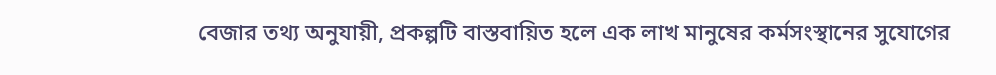বেজার তথ্য অনুযায়ী, প্রকল্পটি বাস্তবায়িত হলে এক লাখ মানুষের কর্মসংস্থানের সুযোগের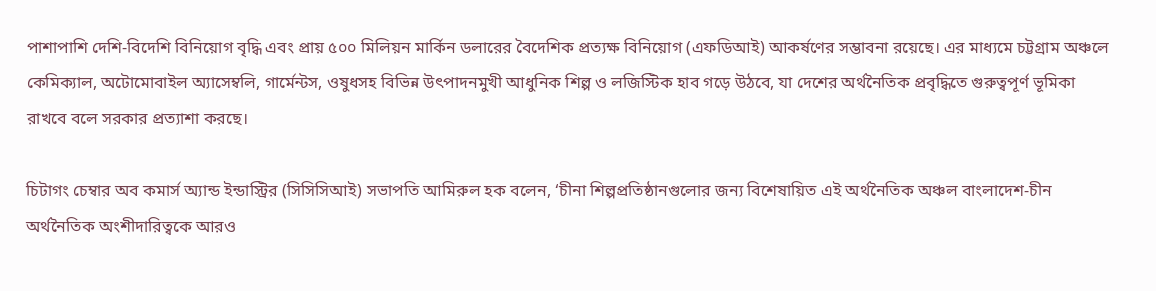পাশাপাশি দেশি-বিদেশি বিনিয়োগ বৃদ্ধি এবং প্রায় ৫০০ মিলিয়ন মার্কিন ডলারের বৈদেশিক প্রত্যক্ষ বিনিয়োগ (এফডিআই) আকর্ষণের সম্ভাবনা রয়েছে। এর মাধ্যমে চট্টগ্রাম অঞ্চলে কেমিক্যাল, অটোমোবাইল অ্যাসেম্বলি, গার্মেন্টস, ওষুধসহ বিভিন্ন উৎপাদনমুখী আধুনিক শিল্প ও লজিস্টিক হাব গড়ে উঠবে, যা দেশের অর্থনৈতিক প্রবৃদ্ধিতে গুরুত্বপূর্ণ ভূমিকা রাখবে বলে সরকার প্রত্যাশা করছে।

চিটাগং চেম্বার অব কমার্স অ্যান্ড ইন্ডাস্ট্রির (সিসিসিআই) সভাপতি আমিরুল হক বলেন, ‘চীনা শিল্পপ্রতিষ্ঠানগুলোর জন্য বিশেষায়িত এই অর্থনৈতিক অঞ্চল বাংলাদেশ-চীন অর্থনৈতিক অংশীদারিত্বকে আরও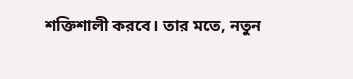শক্তিশালী করবে। তার মতে, নতুন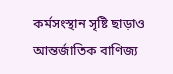কর্মসংস্থান সৃষ্টি ছাড়াও আন্তর্জাতিক বাণিজ্য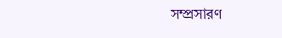সম্প্রসারণ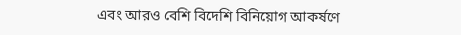এবং আরও বেশি বিদেশি বিনিয়োগ আকর্ষণে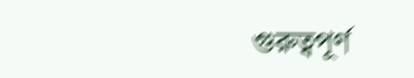গুরুত্বপূর্ণ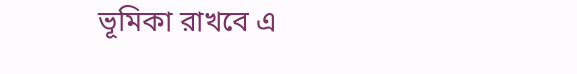ভূমিকা রাখবে এ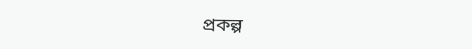প্রকল্প